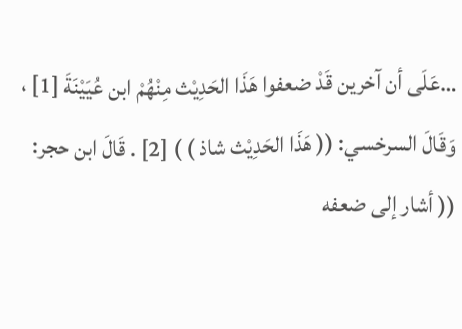…عَلَى أن آخرين قَدْ ضعفوا هَذَا الحَدِيْث مِنْهُمْ ابن عُيَيْنَةَ [1] ، وَقَالَ السرخسي: (( هَذَا الحَدِيْث شاذ ) ) [2] . قَالَ ابن حجر: (( أشار إلى ضعفه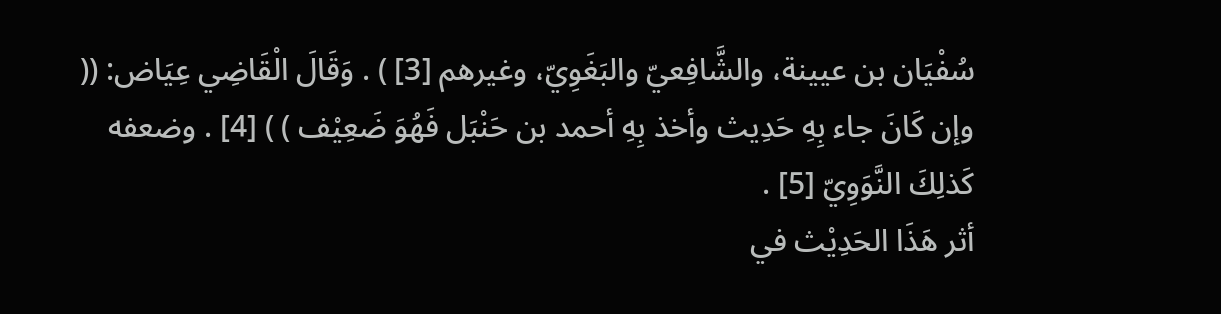سُفْيَان بن عيينة، والشَّافِعيّ والبَغَوِيّ، وغيرهم [3] ) . وَقَالَ الْقَاضِي عِيَاض: (( وإن كَانَ جاء بِهِ حَدِيث وأخذ بِهِ أحمد بن حَنْبَل فَهُوَ ضَعِيْف ) ) [4] . وضعفه كَذلِكَ النَّوَوِيّ [5] .
أثر هَذَا الحَدِيْث في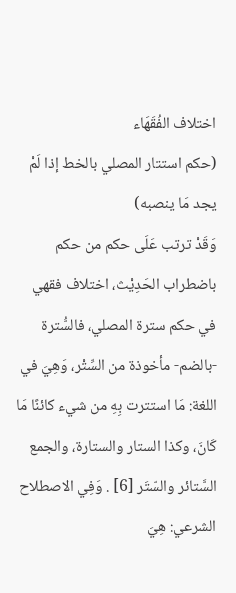اختلاف الفُقَهَاء
(حكم استتار المصلي بالخط إذا لَمْ يجد مَا ينصبه)
وَقَدْ ترتب عَلَى حكم من حكم باضطراب الحَدِيْث، اختلاف فقهي في حكم سترة المصلي، فالسُّترة -بالضم- مأخوذة من السِّتْر، وَهِيَ في اللغة: مَا استترت بِهِ من شيء كائنًا مَا كَانَ، وكذا الستار والستارة، والجمع السَّتائر والسّتَر [6] . وَفِي الاصطلاح الشرعي: هِيَ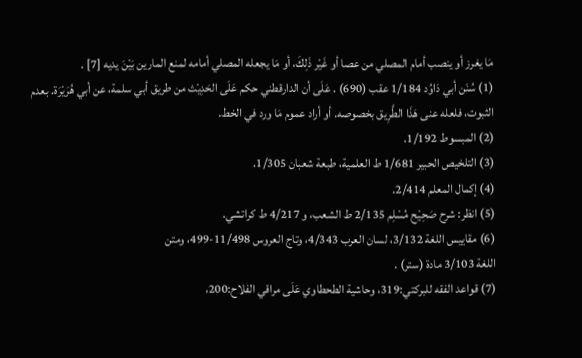مَا يغرز أو ينصب أمام المصلي من عصا أو غَيْر ذَلِكَ، أو مَا يجعله المصلي أمامه لمنع المارين بَيْنَ يديه [7] .
(1) سُنَن أبي دَاوُد 1/184 عقب (690) . عَلَى أن الدارقطني حكم عَلَى الحَدِيْث من طريق أبي سلمة، عن أبي هُرَيْرَة. بعدم الثبوت، فلعله عنى هَذَا الطَّرِيق بخصوصه. أو أراد عموم مَا ورد في الخط.
(2) المبسوط 1/192.
(3) التلخيص الحبير 1/681 ط العلمية، طبعة شعبان 1/305.
(4) إكمال المعلم 2/414.
(5) انظر: شرح صَحِيْح مُسْلِم 2/135 ط الشعب، و 4/217 ط كراتشي.
(6) مقاييس اللغة 3/132، لسان العرب 4/343، وتاج العروس 11/498-499، ومتن
اللغة 3/103 مادة (ستر) .
(7) قواعد الفقه للبركتي:319، وحاشية الطحطاوي عَلَى مراقي الفلاح:200،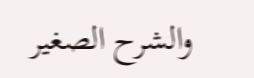والشرح الصغير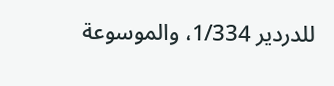للدردير 1/334، والموسوعة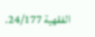الفقهية 24/177.